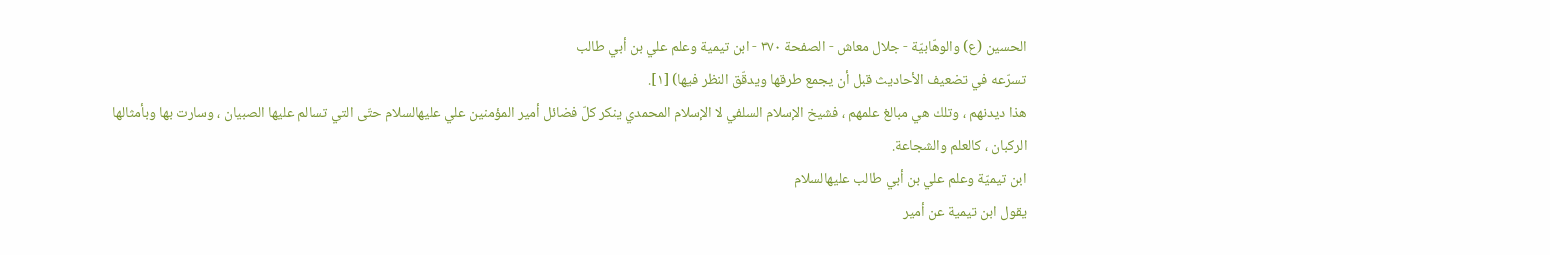الحسين (ع) والوهّابيّة - جلال معاش - الصفحة ٣٧٠ - ابن تيمية وعلم علي بن أبي طالب
تسرّعه في تضعيف الأحاديث قبل أن يجمع طرقها ويدقّق النظر فيها) [١].
هذا ديدنهم ، وتلك هي مبالغ علمهم ، فشيخ الإسلام السلفي لا الإسلام المحمدي ينكر كلّ فضائل أمير المؤمنين علي عليهالسلام حتّى التي تسالم عليها الصبيان ، وسارت بها وبأمثالها الركبان ، كالعلم والشجاعة.
ابن تيميّة وعلم علي بن أبي طالب عليهالسلام
يقول ابن تيمية عن أمير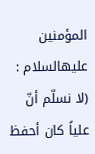المؤمنين عليهالسلام : (لا نسلّم أنّ علياً كان أحفظ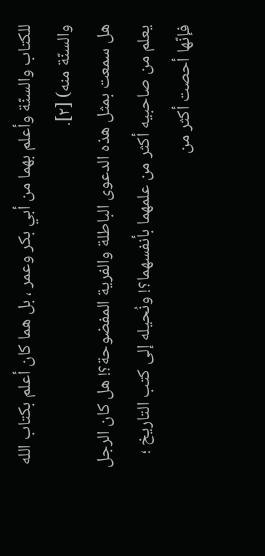للكتاب والسنّة وأعلم بهما من أبي بكر وعمر ، بل هما كان أعلم بكتاب الله والسنّة منه) [٢].
هل سمعت بمثل هذه الدعوى الباطلة والفرية المفضوحة؟! هل كان الرجل يعلم من صاحبيه أكثر من علمهما بأنفسهما؟! ونُحيله إلى كتب التاريخ ؛ فإنّها أحصت أكثر من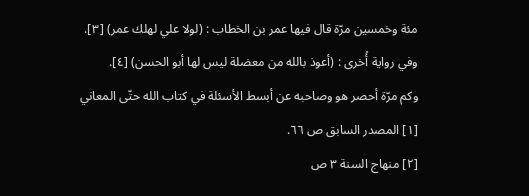مئة وخمسين مرّة قال فيها عمر بن الخطاب : (لولا علي لهلك عمر) [٣].
وفي رواية أُخرى : (أعوذ بالله من معضلة ليس لها أبو الحسن) [٤].
وكم مرّة أحصر هو وصاحبه عن أبسط الأسئلة في كتاب الله حتّى المعاني
[١] المصدر السابق ص ٦٦.
[٢] منهاج السنة ٣ ص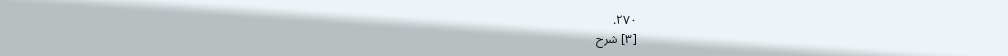٢٧٠.
[٣] شرح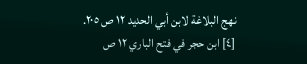نهج البلاغة لابن أبي الحديد ١٢ ص ٢٠٥.
[٤] ابن حجر في فتح الباري ١٢ ص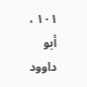١٠١ ، أبو داوود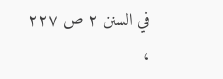في السنن ٢ ص ٢٢٧ ،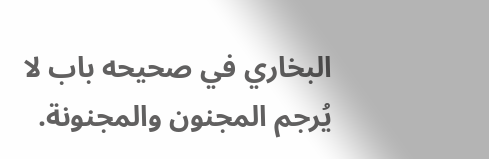البخاري في صحيحه باب لا يُرجم المجنون والمجنونة.